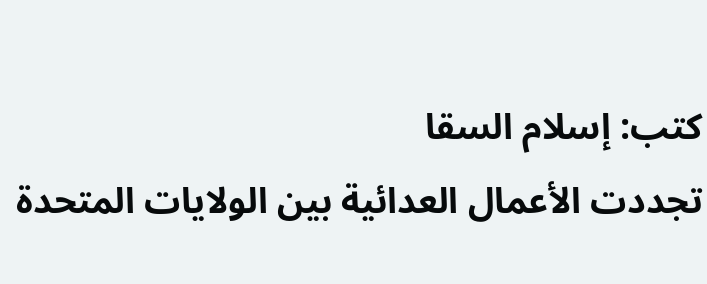كتب: إسلام السقا
تجددت الأعمال العدائية بين الولايات المتحدة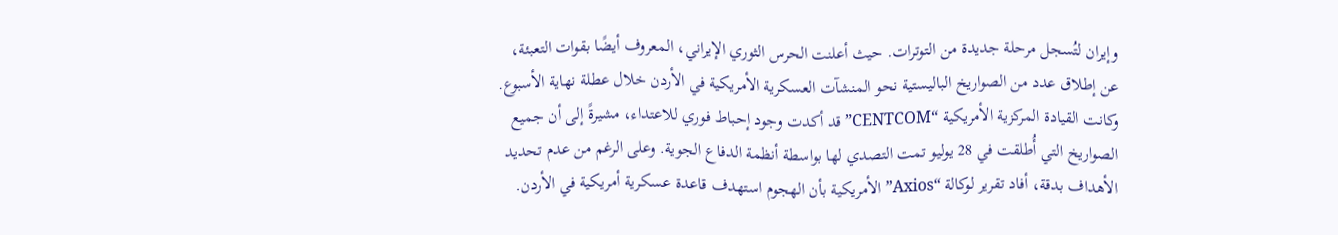وإيران لتُسجل مرحلة جديدة من التوترات. حيث أعلنت الحرس الثوري الإيراني، المعروف أيضًا بقوات التعبئة، عن إطلاق عدد من الصواريخ الباليستية نحو المنشآت العسكرية الأمريكية في الأردن خلال عطلة نهاية الأسبوع.
وكانت القيادة المركزية الأمريكية “CENTCOM” قد أكدت وجود إحباط فوري للاعتداء، مشيرةً إلى أن جميع الصواريخ التي أُطلقت في 28 يوليو تمت التصدي لها بواسطة أنظمة الدفاع الجوية. وعلى الرغم من عدم تحديد الأهداف بدقة، أفاد تقرير لوكالة “Axios” الأمريكية بأن الهجوم استهدف قاعدة عسكرية أمريكية في الأردن.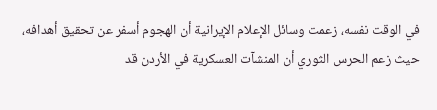في الوقت نفسه، زعمت وسائل الإعلام الإيرانية أن الهجوم أسفر عن تحقيق أهدافه، حيث زعم الحرس الثوري أن المنشآت العسكرية في الأردن قد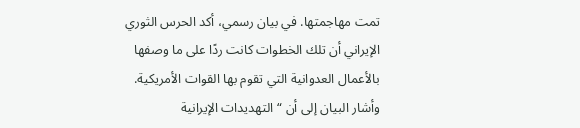تمت مهاجمتها. في بيان رسمي، أكد الحرس الثوري الإيراني أن تلك الخطوات كانت ردًا على ما وصفها بالأعمال العدوانية التي تقوم بها القوات الأمريكية. وأشار البيان إلى أن “التهديدات الإيرانية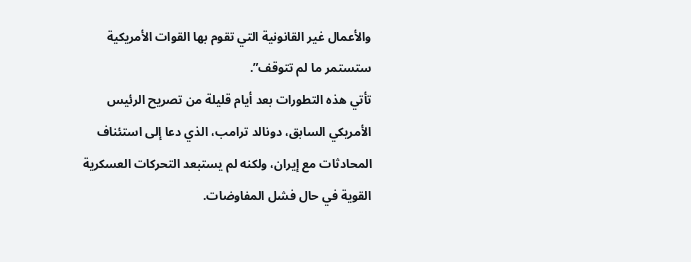والأعمال غير القانونية التي تقوم بها القوات الأمريكية ستستمر ما لم تتوقف”.
تأتي هذه التطورات بعد أيام قليلة من تصريح الرئيس الأمريكي السابق، دونالد ترامب، الذي دعا إلى استئناف المحادثات مع إيران، ولكنه لم يستبعد التحركات العسكرية القوية في حال فشل المفاوضات.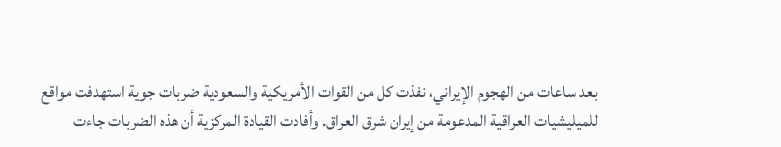بعد ساعات من الهجوم الإيراني، نفذت كل من القوات الأمريكية والسعودية ضربات جوية استهدفت مواقع للميليشيات العراقية المدعومة من إيران شرق العراق. وأفادت القيادة المركزية أن هذه الضربات جاءت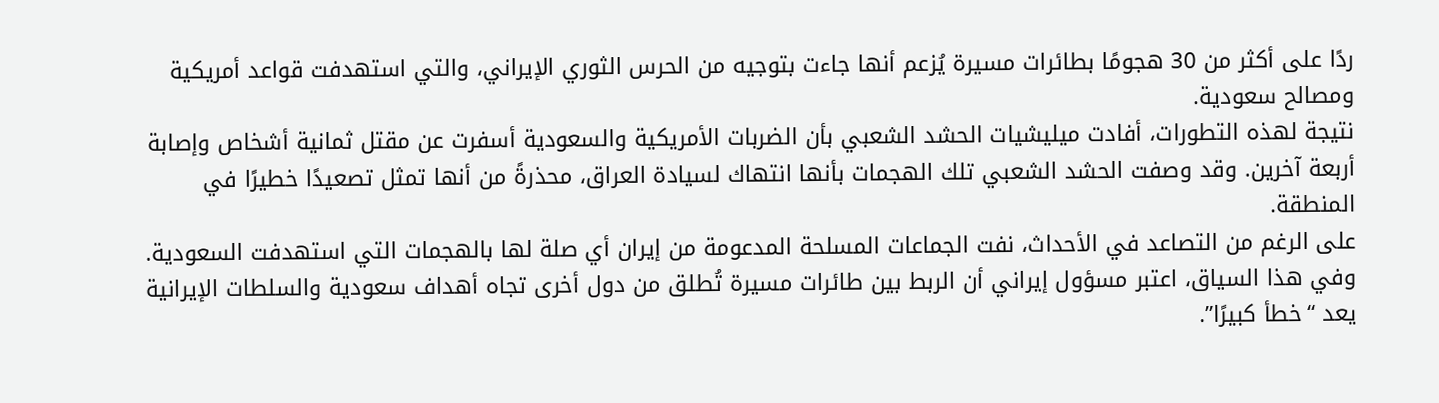ردًا على أكثر من 30 هجومًا بطائرات مسيرة يُزعم أنها جاءت بتوجيه من الحرس الثوري الإيراني، والتي استهدفت قواعد أمريكية ومصالح سعودية.
نتيجة لهذه التطورات، أفادت ميليشيات الحشد الشعبي بأن الضربات الأمريكية والسعودية أسفرت عن مقتل ثمانية أشخاص وإصابة أربعة آخرين. وقد وصفت الحشد الشعبي تلك الهجمات بأنها انتهاك لسيادة العراق، محذرةً من أنها تمثل تصعيدًا خطيرًا في المنطقة.
على الرغم من التصاعد في الأحداث، نفت الجماعات المسلحة المدعومة من إيران أي صلة لها بالهجمات التي استهدفت السعودية. وفي هذا السياق، اعتبر مسؤول إيراني أن الربط بين طائرات مسيرة تُطلق من دول أخرى تجاه أهداف سعودية والسلطات الإيرانية يعد “خطأ كبيرًا”.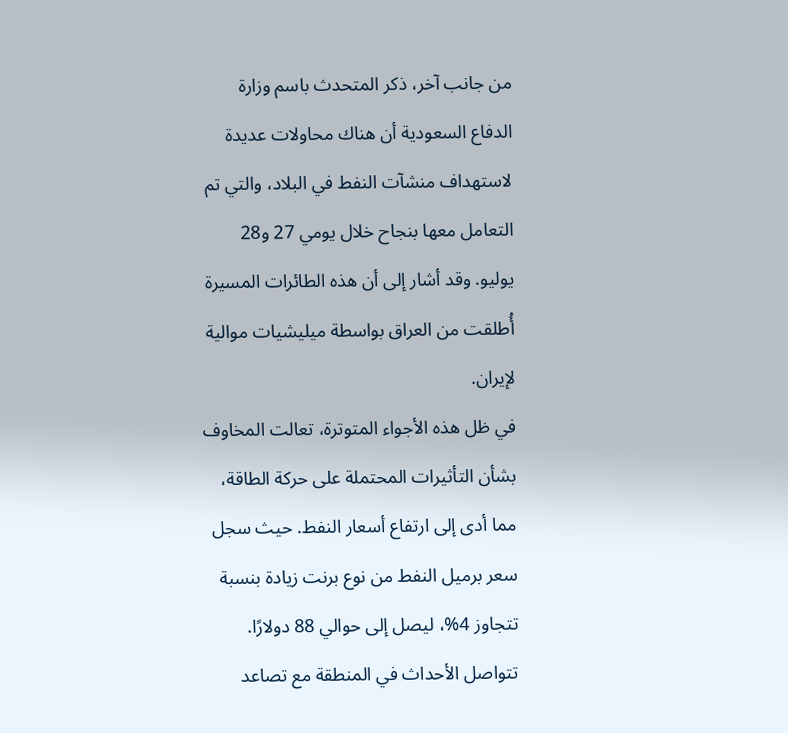من جانب آخر، ذكر المتحدث باسم وزارة الدفاع السعودية أن هناك محاولات عديدة لاستهداف منشآت النفط في البلاد، والتي تم التعامل معها بنجاح خلال يومي 27 و28 يوليو. وقد أشار إلى أن هذه الطائرات المسيرة أُطلقت من العراق بواسطة ميليشيات موالية لإيران.
في ظل هذه الأجواء المتوترة، تعالت المخاوف بشأن التأثيرات المحتملة على حركة الطاقة، مما أدى إلى ارتفاع أسعار النفط. حيث سجل سعر برميل النفط من نوع برنت زيادة بنسبة تتجاوز 4%، ليصل إلى حوالي 88 دولارًا.
تتواصل الأحداث في المنطقة مع تصاعد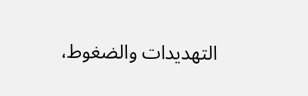التهديدات والضغوط،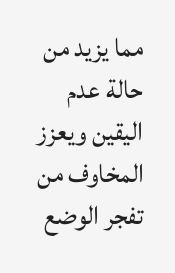مما يزيد من حالة عدم اليقين ويعزز المخاوف من تفجر الوضع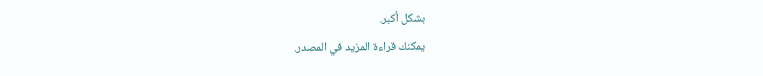بشكل أكبر.
يمكنك قراءة المزيد في المصدر.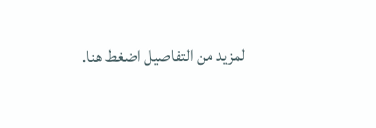لمزيد من التفاصيل اضغط هنا.